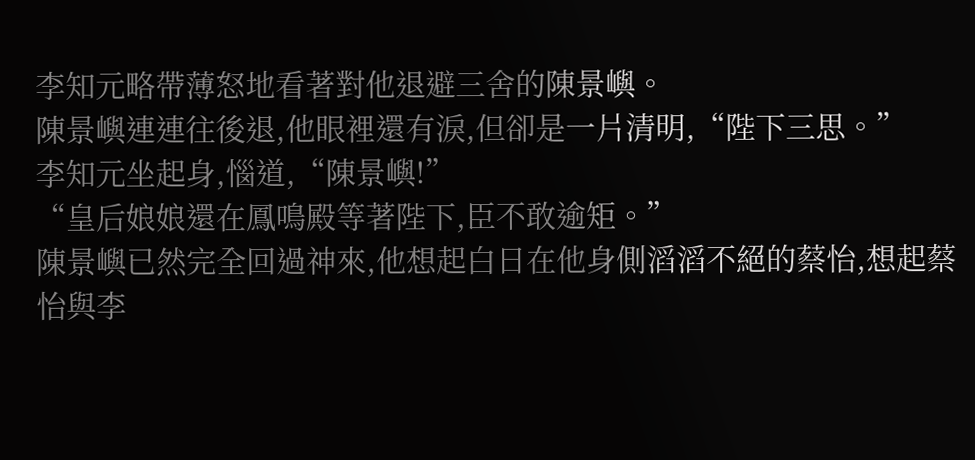李知元略帶薄怒地看著對他退避三舍的陳景嶼。
陳景嶼連連往後退,他眼裡還有淚,但卻是一片清明,“陛下三思。”
李知元坐起身,惱道,“陳景嶼!”
“皇后娘娘還在鳳鳴殿等著陛下,臣不敢逾矩。”
陳景嶼已然完全回過神來,他想起白日在他身側滔滔不絕的蔡怡,想起蔡怡與李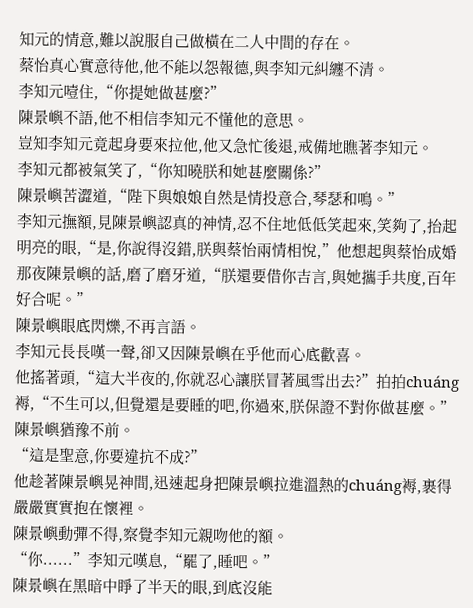知元的情意,難以說服自己做橫在二人中間的存在。
蔡怡真心實意待他,他不能以怨報德,與李知元糾纏不清。
李知元噎住,“你提她做甚麼?”
陳景嶼不語,他不相信李知元不懂他的意思。
豈知李知元竟起身要來拉他,他又急忙後退,戒備地瞧著李知元。
李知元都被氣笑了,“你知曉朕和她甚麼關係?”
陳景嶼苦澀道,“陛下與娘娘自然是情投意合,琴瑟和鳴。”
李知元撫額,見陳景嶼認真的神情,忍不住地低低笑起來,笑夠了,抬起明亮的眼,“是,你說得沒錯,朕與蔡怡兩情相悅,”他想起與蔡怡成婚那夜陳景嶼的話,磨了磨牙道,“朕還要借你吉言,與她攜手共度,百年好合呢。”
陳景嶼眼底閃爍,不再言語。
李知元長長嘆一聲,卻又因陳景嶼在乎他而心底歡喜。
他搖著頭,“這大半夜的,你就忍心讓朕冒著風雪出去?”拍拍chuáng褥,“不生可以,但覺還是要睡的吧,你過來,朕保證不對你做甚麼。”
陳景嶼猶豫不前。
“這是聖意,你要違抗不成?”
他趁著陳景嶼晃神間,迅速起身把陳景嶼拉進溫熱的chuáng褥,裹得嚴嚴實實抱在懷裡。
陳景嶼動彈不得,察覺李知元親吻他的額。
“你......”李知元嘆息,“罷了,睡吧。”
陳景嶼在黑暗中睜了半天的眼,到底沒能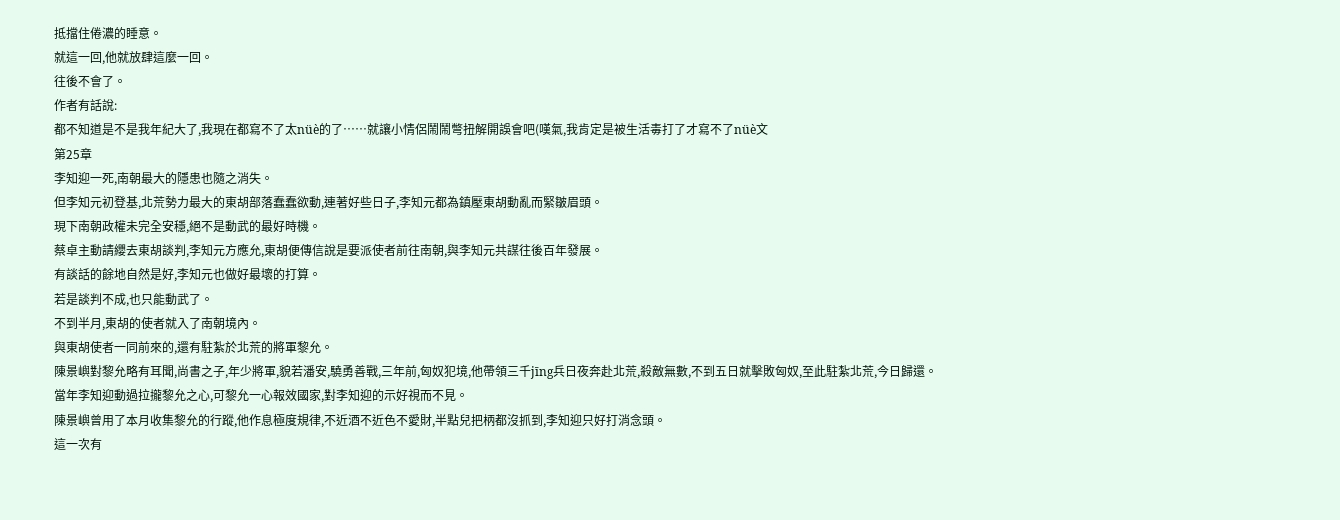抵擋住倦濃的睡意。
就這一回,他就放肆這麼一回。
往後不會了。
作者有話說:
都不知道是不是我年紀大了,我現在都寫不了太nüè的了……就讓小情侶鬧鬧彆扭解開誤會吧(嘆氣,我肯定是被生活毒打了才寫不了nüè文
第25章
李知迎一死,南朝最大的隱患也隨之消失。
但李知元初登基,北荒勢力最大的東胡部落蠢蠢欲動,連著好些日子,李知元都為鎮壓東胡動亂而緊皺眉頭。
現下南朝政權未完全安穩,絕不是動武的最好時機。
蔡卓主動請纓去東胡談判,李知元方應允,東胡便傳信說是要派使者前往南朝,與李知元共謀往後百年發展。
有談話的餘地自然是好,李知元也做好最壞的打算。
若是談判不成,也只能動武了。
不到半月,東胡的使者就入了南朝境內。
與東胡使者一同前來的,還有駐紮於北荒的將軍黎允。
陳景嶼對黎允略有耳聞,尚書之子,年少將軍,貌若潘安,驍勇善戰,三年前,匈奴犯境,他帶領三千jīng兵日夜奔赴北荒,殺敵無數,不到五日就擊敗匈奴,至此駐紮北荒,今日歸還。
當年李知迎動過拉攏黎允之心,可黎允一心報效國家,對李知迎的示好視而不見。
陳景嶼曾用了本月收集黎允的行蹤,他作息極度規律,不近酒不近色不愛財,半點兒把柄都沒抓到,李知迎只好打消念頭。
這一次有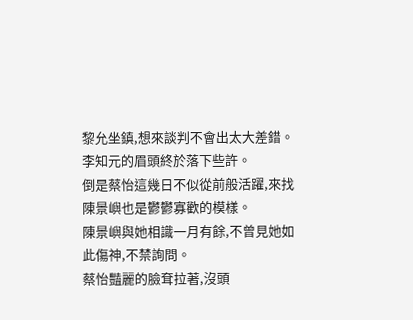黎允坐鎮,想來談判不會出太大差錯。
李知元的眉頭終於落下些許。
倒是蔡怡這幾日不似從前般活躍,來找陳景嶼也是鬱鬱寡歡的模樣。
陳景嶼與她相識一月有餘,不曾見她如此傷神,不禁詢問。
蔡怡豔麗的臉耷拉著,沒頭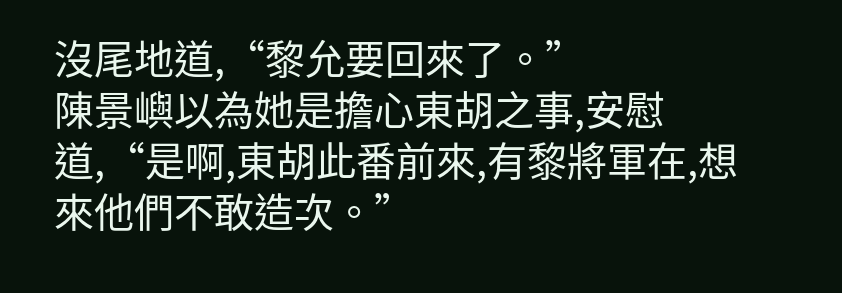沒尾地道,“黎允要回來了。”
陳景嶼以為她是擔心東胡之事,安慰道,“是啊,東胡此番前來,有黎將軍在,想來他們不敢造次。”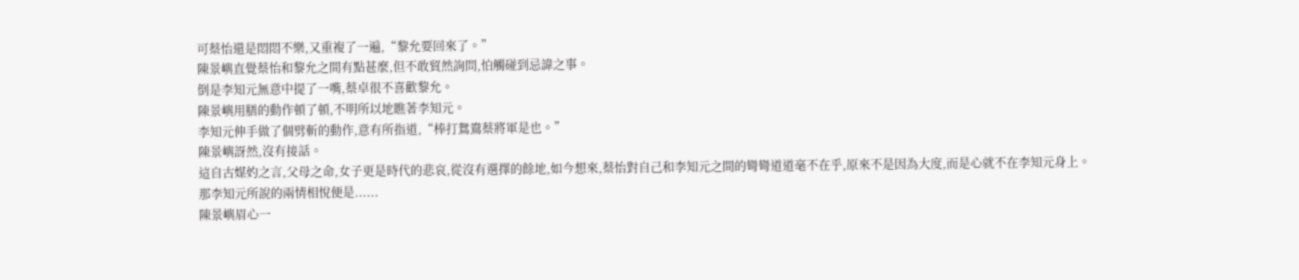可蔡怡還是悶悶不樂,又重複了一遍,“黎允要回來了。”
陳景嶼直覺蔡怡和黎允之間有點甚麼,但不敢貿然詢問,怕觸碰到忌諱之事。
倒是李知元無意中提了一嘴,蔡卓很不喜歡黎允。
陳景嶼用膳的動作頓了頓,不明所以地瞧著李知元。
李知元伸手做了個劈斬的動作,意有所指道,“棒打鴛鴦蔡將軍是也。”
陳景嶼訝然,沒有接話。
這自古媒妁之言,父母之命,女子更是時代的悲哀,從沒有選擇的餘地,如今想來,蔡怡對自己和李知元之間的彎彎道道毫不在乎,原來不是因為大度,而是心就不在李知元身上。
那李知元所說的兩情相悅便是......
陳景嶼眉心一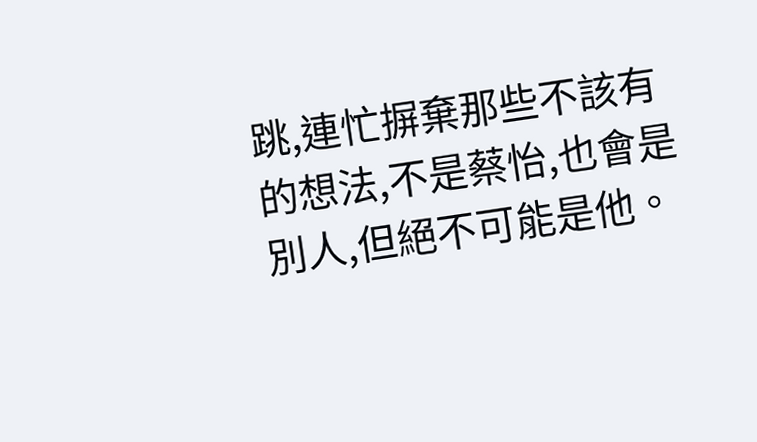跳,連忙摒棄那些不該有的想法,不是蔡怡,也會是別人,但絕不可能是他。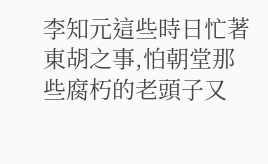李知元這些時日忙著東胡之事,怕朝堂那些腐朽的老頭子又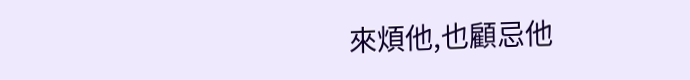來煩他,也顧忌他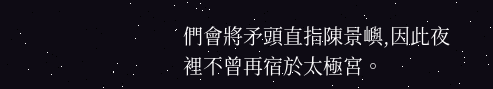們會將矛頭直指陳景嶼,因此夜裡不曾再宿於太極宮。